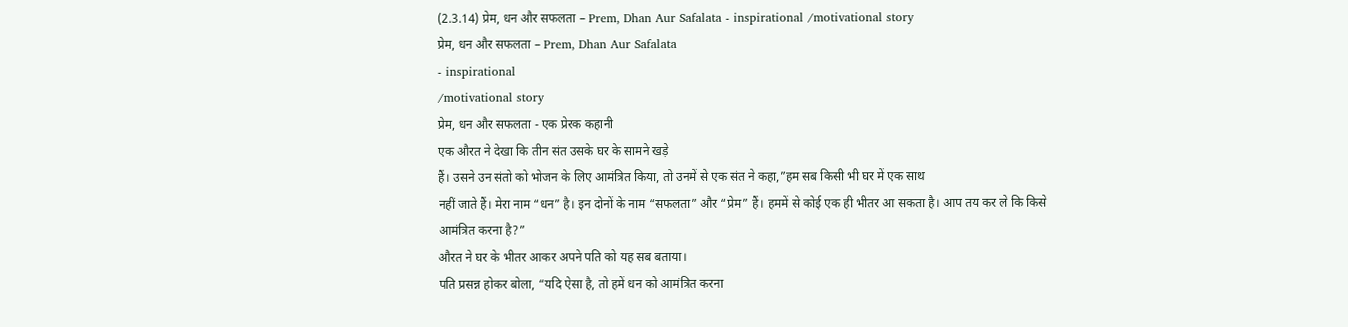(2.3.14) प्रेम, धन और सफलता – Prem, Dhan Aur Safalata - inspirational /motivational story
प्रेम, धन और सफलता – Prem, Dhan Aur Safalata
- inspirational
/motivational story
प्रेम, धन और सफलता - एक प्रेरक कहानी
एक औरत ने देखा कि तीन संत उसके घर के सामने खड़े
हैं। उसने उन संतो को भोजन के लिए आमंत्रित किया, तो उनमें से एक संत ने कहा,”हम सब किसी भी घर में एक साथ
नहीं जाते हैं। मेरा नाम “धन” है। इन दोनों के नाम “सफलता” और “प्रेम” हैं। हममें से कोई एक ही भीतर आ सकता है। आप तय कर ले कि किसे
आमंत्रित करना है?”
औरत ने घर के भीतर आकर अपने पति को यह सब बताया।
पति प्रसन्न होकर बोला, “यदि ऐसा है, तो हमें धन को आमंत्रित करना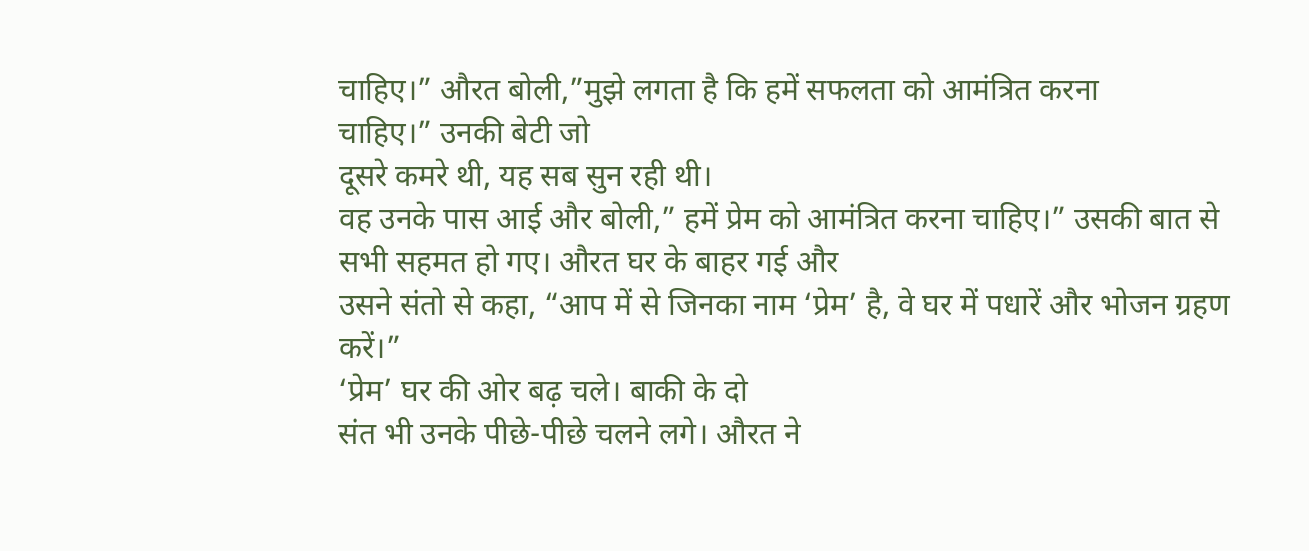चाहिए।” औरत बोली,”मुझे लगता है कि हमें सफलता को आमंत्रित करना
चाहिए।” उनकी बेटी जो
दूसरे कमरे थी, यह सब सुन रही थी।
वह उनके पास आई और बोली,” हमें प्रेम को आमंत्रित करना चाहिए।” उसकी बात से सभी सहमत हो गए। औरत घर के बाहर गई और
उसने संतो से कहा, “आप में से जिनका नाम ‘प्रेम’ है, वे घर में पधारें और भोजन ग्रहण करें।”
‘प्रेम’ घर की ओर बढ़ चले। बाकी के दो
संत भी उनके पीछे-पीछे चलने लगे। औरत ने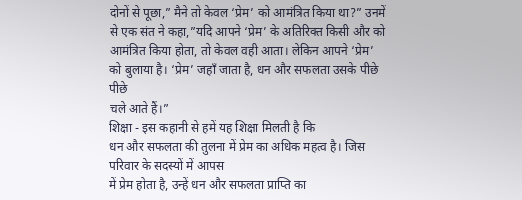दोनों से पूछा,” मैने तो केवल ‘प्रेम’ को आमंत्रित किया था?” उनमें से एक संत ने कहा,”यदि आपने ‘प्रेम’ के अतिरिक्त किसी और को आमंत्रित किया होता, तो केवल वही आता। लेकिन आपने ‘प्रेम’ को बुलाया है। ‘प्रेम’ जहाँ जाता है, धन और सफलता उसके पीछे पीछे
चले आते हैं।”
शिक्षा - इस कहानी से हमें यह शिक्षा मिलती है कि
धन और सफलता की तुलना में प्रेम का अधिक महत्व है। जिस परिवार के सदस्यों में आपस
में प्रेम होता है, उन्हें धन और सफलता प्राप्ति का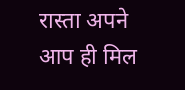रास्ता अपने आप ही मिल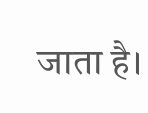जाता है।